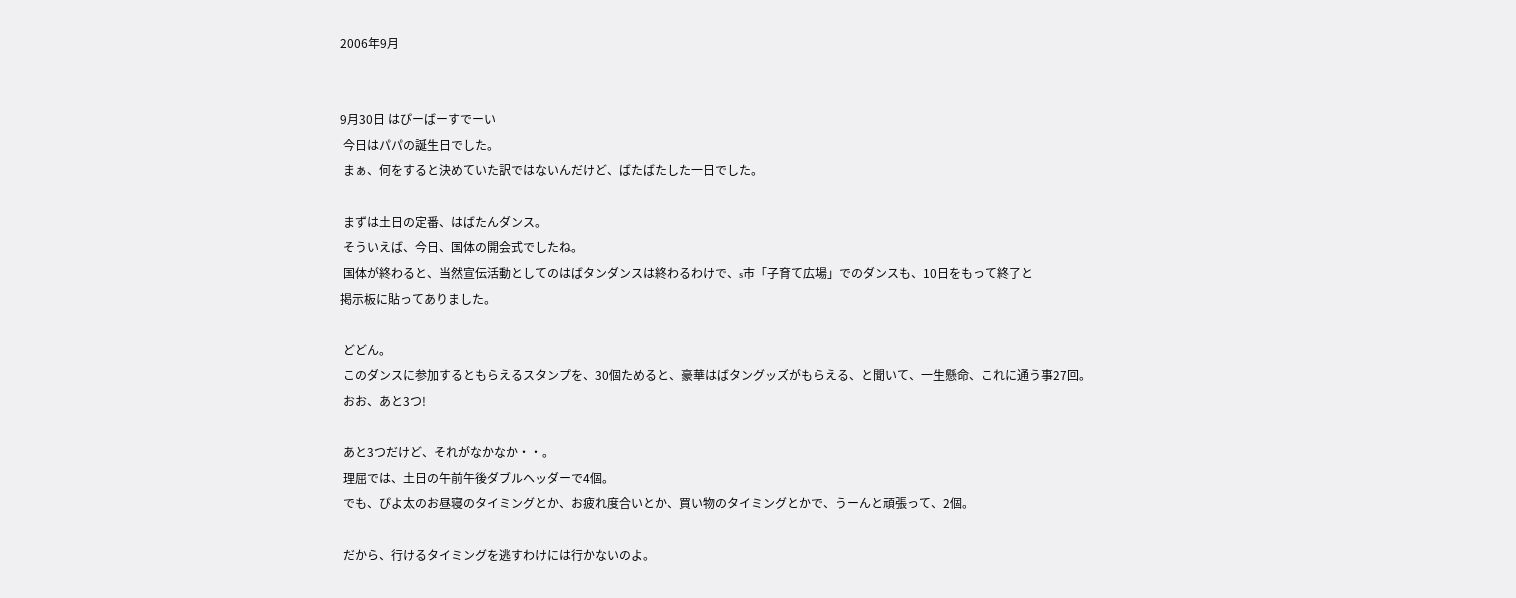2006年9月


9月30日 はぴーばーすでーい
 今日はパパの誕生日でした。
 まぁ、何をすると決めていた訳ではないんだけど、ばたばたした一日でした。

 まずは土日の定番、はばたんダンス。
 そういえば、今日、国体の開会式でしたね。
 国体が終わると、当然宣伝活動としてのはばタンダンスは終わるわけで、s市「子育て広場」でのダンスも、10日をもって終了と
掲示板に貼ってありました。

 どどん。
 このダンスに参加するともらえるスタンプを、30個ためると、豪華はばタングッズがもらえる、と聞いて、一生懸命、これに通う事27回。
 おお、あと3つ!

 あと3つだけど、それがなかなか・・。
 理屈では、土日の午前午後ダブルヘッダーで4個。
 でも、ぴよ太のお昼寝のタイミングとか、お疲れ度合いとか、買い物のタイミングとかで、うーんと頑張って、2個。

 だから、行けるタイミングを逃すわけには行かないのよ。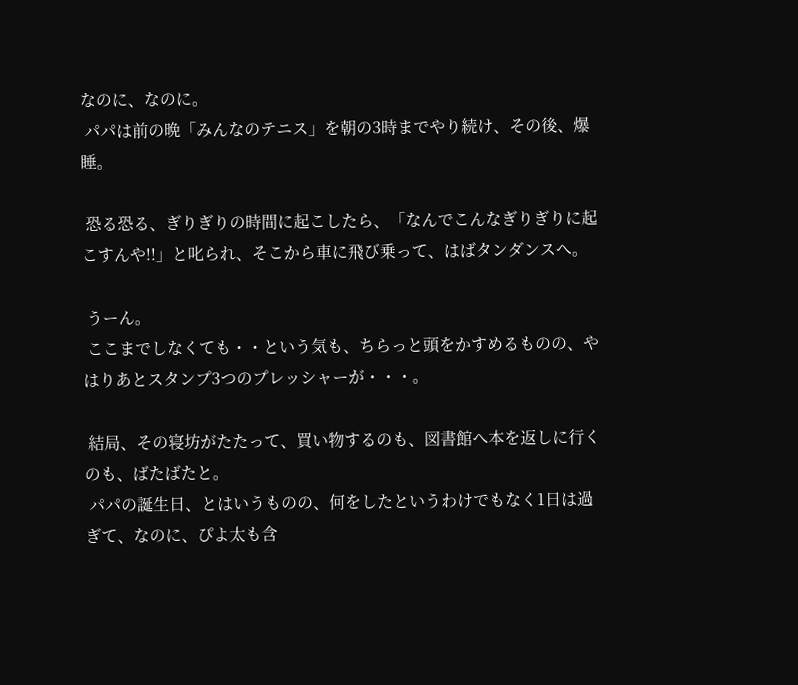なのに、なのに。
 パパは前の晩「みんなのテニス」を朝の3時までやり続け、その後、爆睡。

 恐る恐る、ぎりぎりの時間に起こしたら、「なんでこんなぎりぎりに起こすんや!!」と叱られ、そこから車に飛び乗って、はばタンダンスへ。

 うーん。
 ここまでしなくても・・という気も、ちらっと頭をかすめるものの、やはりあとスタンプ3つのプレッシャーが・・・。

 結局、その寝坊がたたって、買い物するのも、図書館へ本を返しに行くのも、ばたばたと。
 パパの誕生日、とはいうものの、何をしたというわけでもなく1日は過ぎて、なのに、ぴよ太も含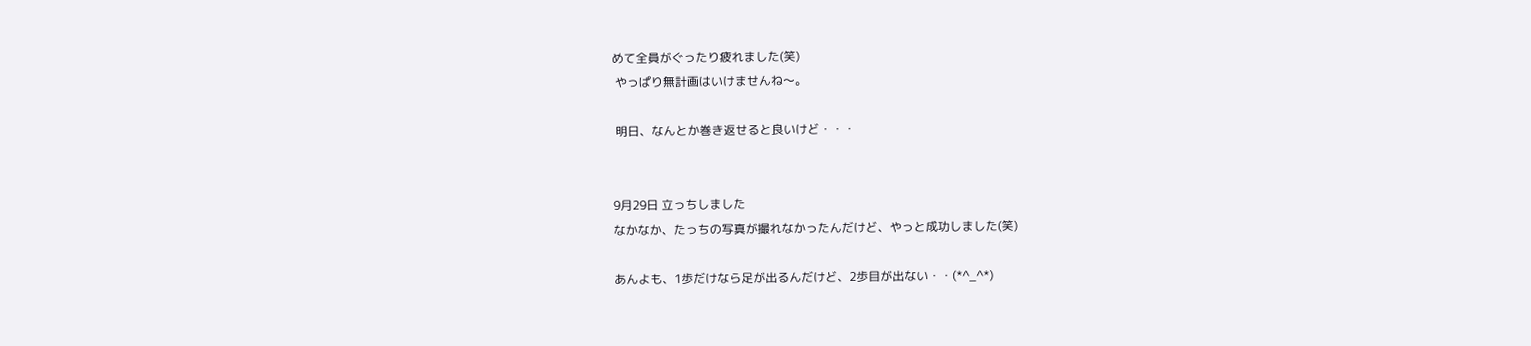めて全員がぐったり疲れました(笑)
 やっぱり無計画はいけませんね〜。

 明日、なんとか巻き返せると良いけど・・・


9月29日 立っちしました
なかなか、たっちの写真が撮れなかったんだけど、やっと成功しました(笑)

あんよも、1歩だけなら足が出るんだけど、2歩目が出ない・・(*^_^*)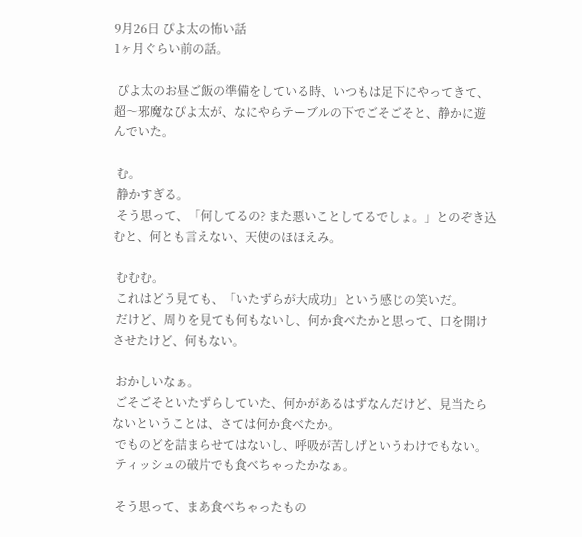9月26日 ぴよ太の怖い話
1ヶ月ぐらい前の話。

 ぴよ太のお昼ご飯の準備をしている時、いつもは足下にやってきて、超〜邪魔なぴよ太が、なにやらテーブルの下でごそごそと、静かに遊んでいた。

 む。
 静かすぎる。
 そう思って、「何してるの? また悪いことしてるでしょ。」とのぞき込むと、何とも言えない、天使のほほえみ。

 むむむ。
 これはどう見ても、「いたずらが大成功」という感じの笑いだ。
 だけど、周りを見ても何もないし、何か食べたかと思って、口を開けさせたけど、何もない。

 おかしいなぁ。
 ごそごそといたずらしていた、何かがあるはずなんだけど、見当たらないということは、さては何か食べたか。
 でものどを詰まらせてはないし、呼吸が苦しげというわけでもない。
 ティッシュの破片でも食べちゃったかなぁ。

 そう思って、まあ食べちゃったもの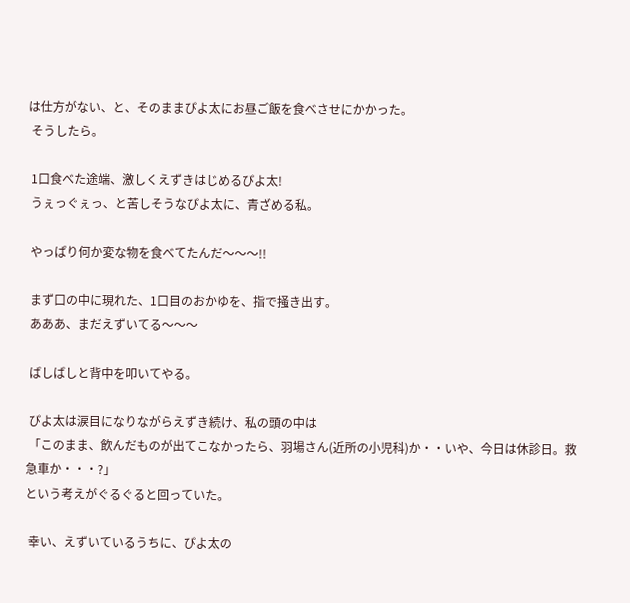は仕方がない、と、そのままぴよ太にお昼ご飯を食べさせにかかった。
 そうしたら。

 1口食べた途端、激しくえずきはじめるぴよ太!
 うぇっぐぇっ、と苦しそうなぴよ太に、青ざめる私。

 やっぱり何か変な物を食べてたんだ〜〜〜!!

 まず口の中に現れた、1口目のおかゆを、指で掻き出す。
 あああ、まだえずいてる〜〜〜

 ばしばしと背中を叩いてやる。

 ぴよ太は涙目になりながらえずき続け、私の頭の中は
 「このまま、飲んだものが出てこなかったら、羽場さん(近所の小児科)か・・いや、今日は休診日。救急車か・・・?」
という考えがぐるぐると回っていた。

 幸い、えずいているうちに、ぴよ太の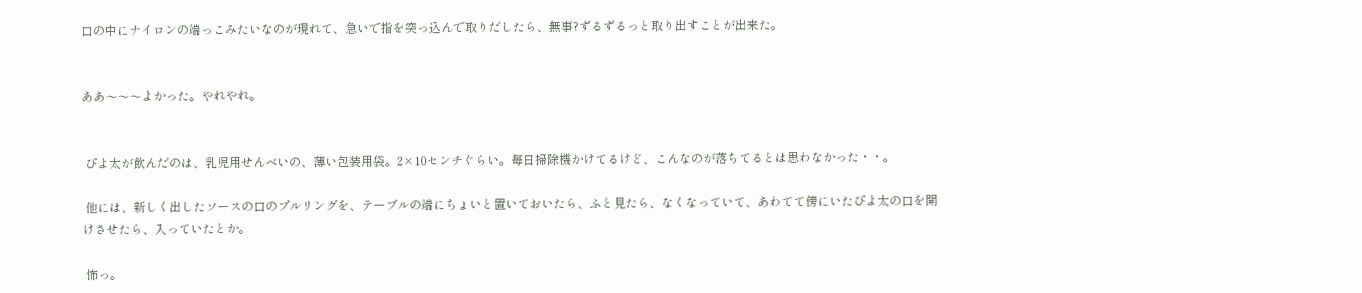口の中にナイロンの端っこみたいなのが現れて、急いで指を突っ込んで取りだしたら、無事?ずるずるっと取り出すことが出来た。


ああ〜〜〜よかった。やれやれ。


 ぴよ太が飲んだのは、乳児用せんべいの、薄い包装用袋。2×10センチぐらい。毎日掃除機かけてるけど、こんなのが落ちてるとは思わなかった・・。

 他には、新しく出したソースの口のプルリングを、テーブルの端にちょいと置いておいたら、ふと見たら、なくなっていて、あわてて傍にいたぴよ太の口を開けさせたら、入っていたとか。

 怖っ。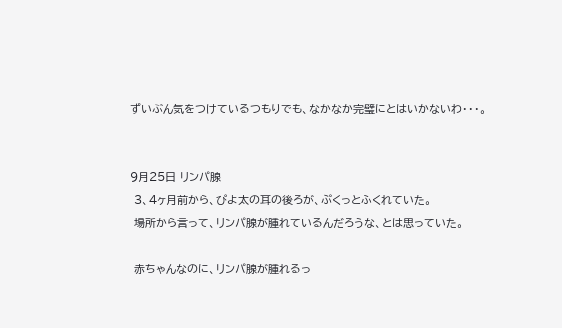ずいぶん気をつけているつもりでも、なかなか完璧にとはいかないわ・・・。


9月25日 リンパ腺
 3、4ヶ月前から、ぴよ太の耳の後ろが、ぷくっとふくれていた。
 場所から言って、リンパ腺が腫れているんだろうな、とは思っていた。

 赤ちゃんなのに、リンパ腺が腫れるっ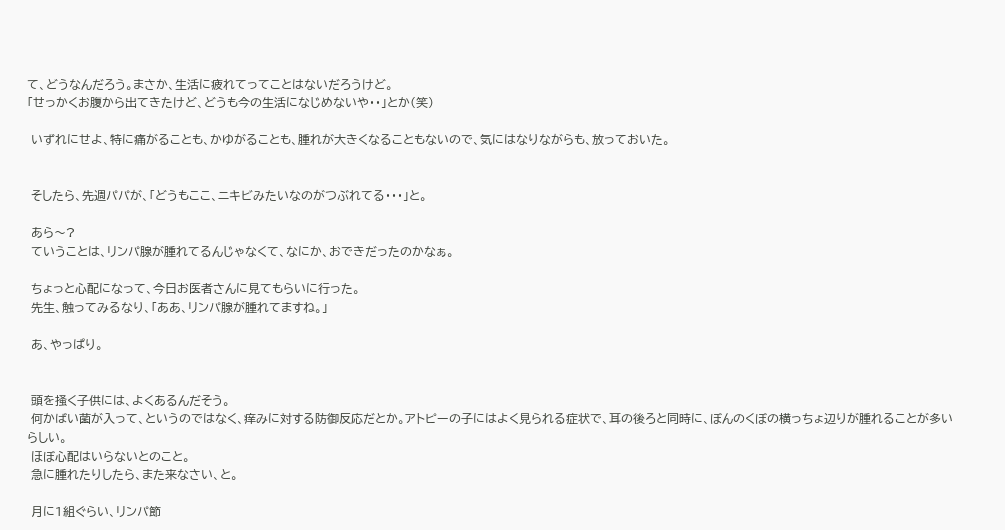て、どうなんだろう。まさか、生活に疲れてってことはないだろうけど。
「せっかくお腹から出てきたけど、どうも今の生活になじめないや・・」とか(笑)

 いずれにせよ、特に痛がることも、かゆがることも、腫れが大きくなることもないので、気にはなりながらも、放っておいた。


 そしたら、先週パパが、「どうもここ、ニキビみたいなのがつぶれてる・・・」と。

 あら〜?
 ていうことは、リンパ腺が腫れてるんじゃなくて、なにか、おできだったのかなぁ。

 ちょっと心配になって、今日お医者さんに見てもらいに行った。
 先生、触ってみるなり、「ああ、リンパ腺が腫れてますね。」

 あ、やっぱり。


 頭を掻く子供には、よくあるんだそう。
 何かばい菌が入って、というのではなく、痒みに対する防御反応だとか。アトピーの子にはよく見られる症状で、耳の後ろと同時に、ぼんのくぼの横っちょ辺りが腫れることが多いらしい。
 ほぼ心配はいらないとのこと。
 急に腫れたりしたら、また来なさい、と。

 月に1組ぐらい、リンパ節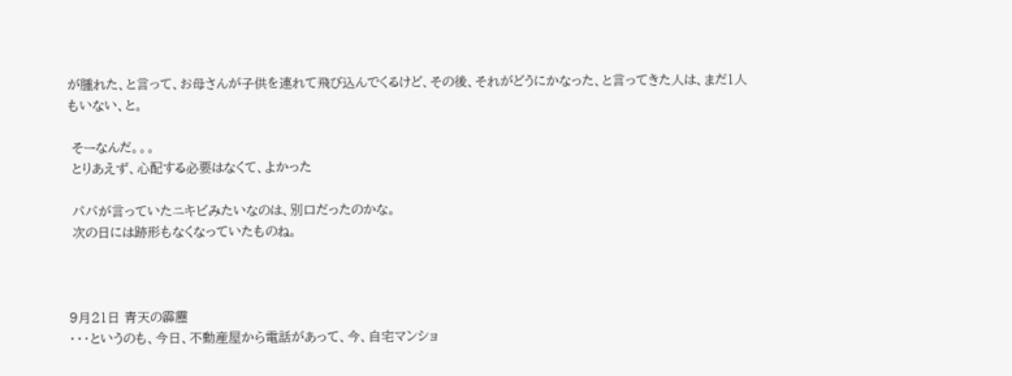が腫れた、と言って、お母さんが子供を連れて飛び込んでくるけど、その後、それがどうにかなった、と言ってきた人は、まだ1人もいない、と。

 そーなんだ。。。
 とりあえず、心配する必要はなくて、よかった

 パパが言っていたニキビみたいなのは、別口だったのかな。
 次の日には跡形もなくなっていたものね。



9月21日 青天の霹靂
・・・というのも、今日、不動産屋から電話があって、今、自宅マンショ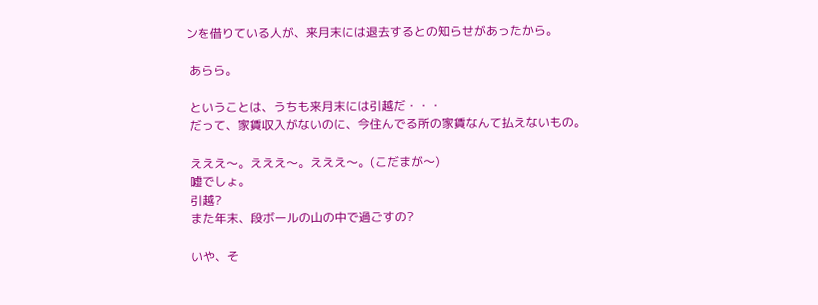ンを借りている人が、来月末には退去するとの知らせがあったから。

 あらら。

 ということは、うちも来月末には引越だ・・・
 だって、家賃収入がないのに、今住んでる所の家賃なんて払えないもの。

 えええ〜。えええ〜。えええ〜。(こだまが〜)
 嘘でしょ。
 引越?
 また年末、段ボールの山の中で過ごすの?

 いや、そ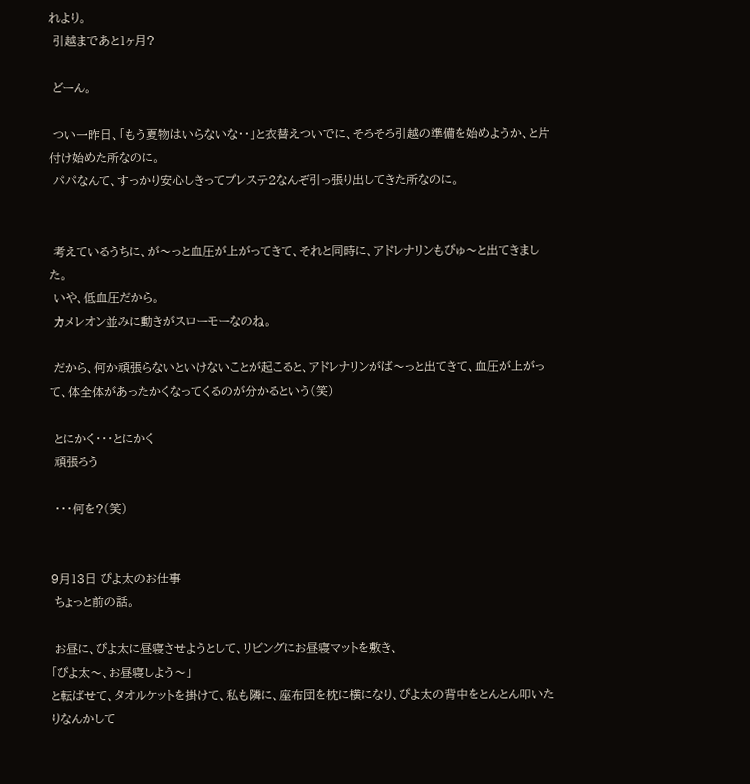れより。
 引越まであと1ヶ月?

 どーん。

 つい一昨日、「もう夏物はいらないな・・」と衣替えついでに、そろそろ引越の準備を始めようか、と片付け始めた所なのに。
 パパなんて、すっかり安心しきってプレステ2なんぞ引っ張り出してきた所なのに。


 考えているうちに、が〜っと血圧が上がってきて、それと同時に、アドレナリンもぴゅ〜と出てきました。
 いや、低血圧だから。
 カメレオン並みに動きがスローモーなのね。

 だから、何か頑張らないといけないことが起こると、アドレナリンがば〜っと出てきて、血圧が上がって、体全体があったかくなってくるのが分かるという(笑)

 とにかく・・・とにかく
 頑張ろう

 ・・・何を?(笑)


9月13日 ぴよ太のお仕事
 ちょっと前の話。

 お昼に、ぴよ太に昼寝させようとして、リビングにお昼寝マットを敷き、
「ぴよ太〜、お昼寝しよう〜」
と転ばせて、タオルケットを掛けて、私も隣に、座布団を枕に横になり、ぴよ太の背中をとんとん叩いたりなんかして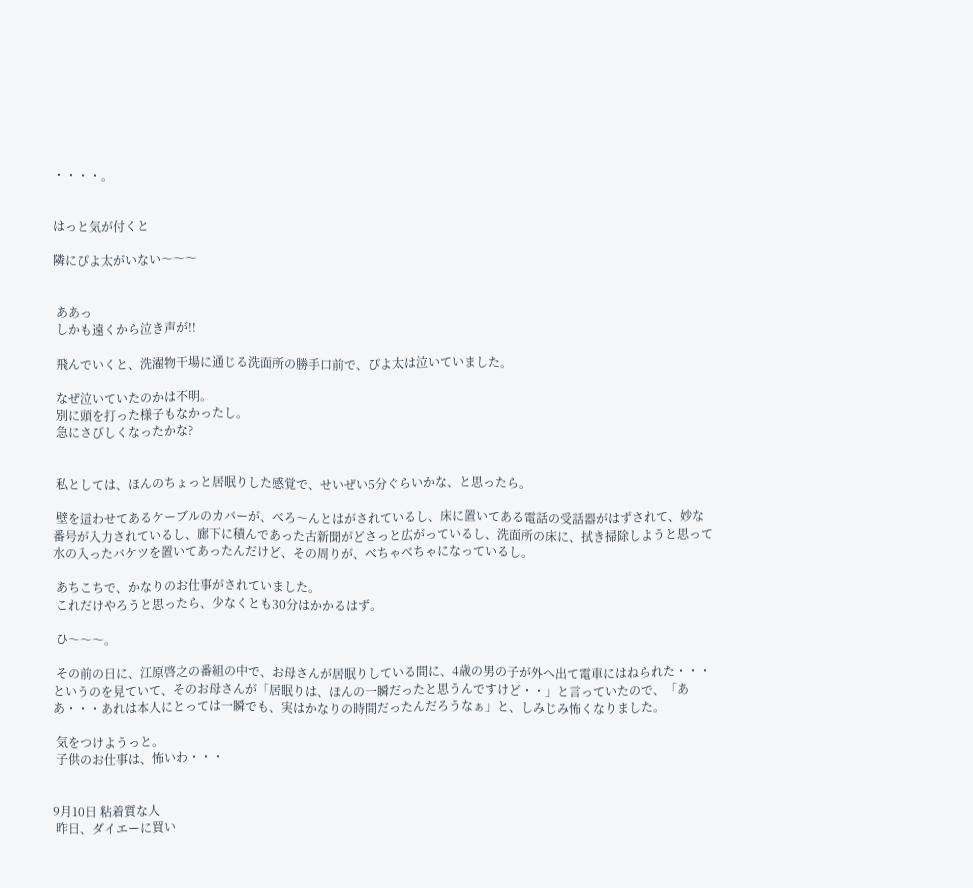・・・・。


はっと気が付くと

隣にぴよ太がいない〜〜〜


 ああっ
 しかも遠くから泣き声が!!

 飛んでいくと、洗濯物干場に通じる洗面所の勝手口前で、ぴよ太は泣いていました。

 なぜ泣いていたのかは不明。
 別に頭を打った様子もなかったし。
 急にさびしくなったかな?


 私としては、ほんのちょっと居眠りした感覚で、せいぜい5分ぐらいかな、と思ったら。

 壁を這わせてあるケーブルのカバーが、べろ〜んとはがされているし、床に置いてある電話の受話器がはずされて、妙な番号が入力されているし、廊下に積んであった古新聞がどさっと広がっているし、洗面所の床に、拭き掃除しようと思って水の入ったバケツを置いてあったんだけど、その周りが、べちゃべちゃになっているし。

 あちこちで、かなりのお仕事がされていました。
 これだけやろうと思ったら、少なくとも30分はかかるはず。

 ひ〜〜〜。

 その前の日に、江原啓之の番組の中で、お母さんが居眠りしている間に、4歳の男の子が外へ出て電車にはねられた・・・というのを見ていて、そのお母さんが「居眠りは、ほんの一瞬だったと思うんですけど・・」と言っていたので、「ああ・・・あれは本人にとっては一瞬でも、実はかなりの時間だったんだろうなぁ」と、しみじみ怖くなりました。

 気をつけようっと。
 子供のお仕事は、怖いわ・・・


9月10日 粘着質な人
 昨日、ダイエーに買い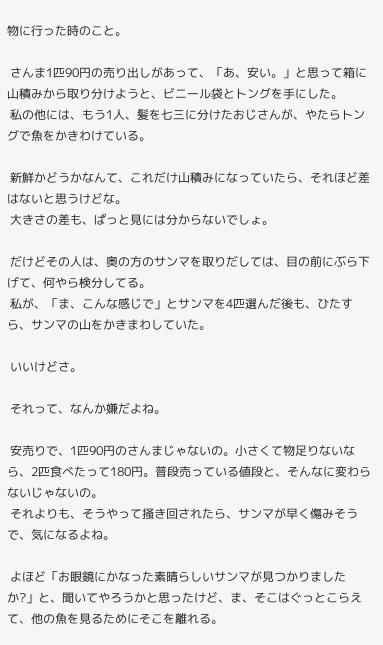物に行った時のこと。

 さんま1匹90円の売り出しがあって、「あ、安い。」と思って箱に山積みから取り分けようと、ビニール袋とトングを手にした。
 私の他には、もう1人、髪を七三に分けたおじさんが、やたらトングで魚をかきわけている。

 新鮮かどうかなんて、これだけ山積みになっていたら、それほど差はないと思うけどな。
 大きさの差も、ぱっと見には分からないでしょ。

 だけどその人は、奥の方のサンマを取りだしては、目の前にぶら下げて、何やら検分してる。
 私が、「ま、こんな感じで」とサンマを4匹選んだ後も、ひたすら、サンマの山をかきまわしていた。

 いいけどさ。

 それって、なんか嫌だよね。

 安売りで、1匹90円のさんまじゃないの。小さくて物足りないなら、2匹食べたって180円。普段売っている値段と、そんなに変わらないじゃないの。
 それよりも、そうやって掻き回されたら、サンマが早く傷みそうで、気になるよね。

 よほど「お眼鏡にかなった素晴らしいサンマが見つかりましたか?」と、聞いてやろうかと思ったけど、ま、そこはぐっとこらえて、他の魚を見るためにそこを離れる。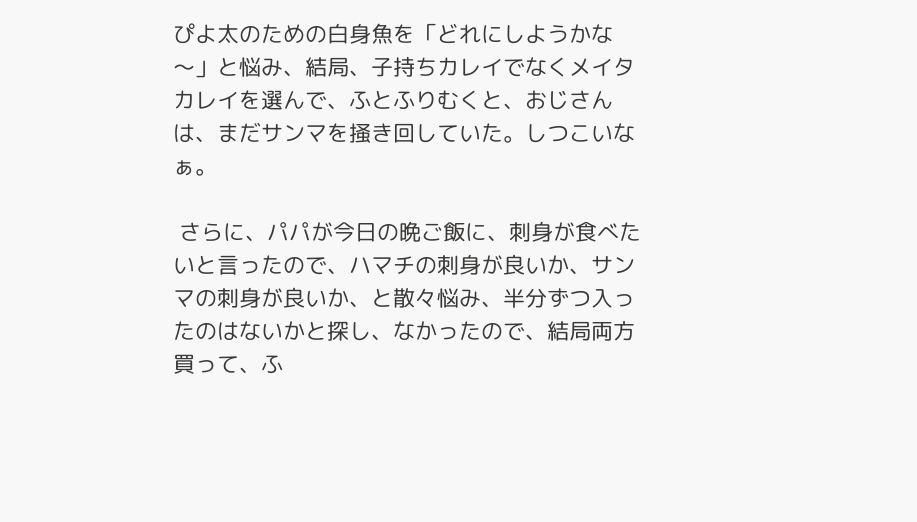ぴよ太のための白身魚を「どれにしようかな〜」と悩み、結局、子持ちカレイでなくメイタカレイを選んで、ふとふりむくと、おじさんは、まだサンマを掻き回していた。しつこいなぁ。

 さらに、パパが今日の晩ご飯に、刺身が食べたいと言ったので、ハマチの刺身が良いか、サンマの刺身が良いか、と散々悩み、半分ずつ入ったのはないかと探し、なかったので、結局両方買って、ふ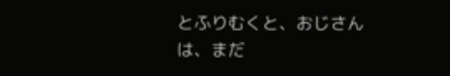とふりむくと、おじさんは、まだ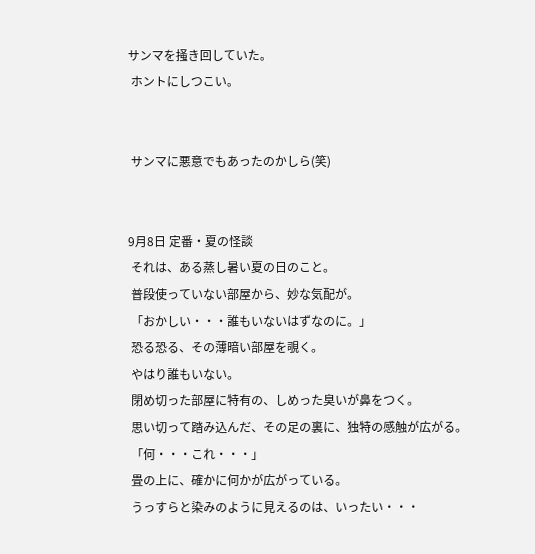サンマを掻き回していた。
 ホントにしつこい。


 サンマに悪意でもあったのかしら(笑)


9月8日 定番・夏の怪談
 それは、ある蒸し暑い夏の日のこと。
 普段使っていない部屋から、妙な気配が。
 「おかしい・・・誰もいないはずなのに。」
 恐る恐る、その薄暗い部屋を覗く。
 やはり誰もいない。
 閉め切った部屋に特有の、しめった臭いが鼻をつく。
 思い切って踏み込んだ、その足の裏に、独特の感触が広がる。
 「何・・・これ・・・」
 畳の上に、確かに何かが広がっている。
 うっすらと染みのように見えるのは、いったい・・・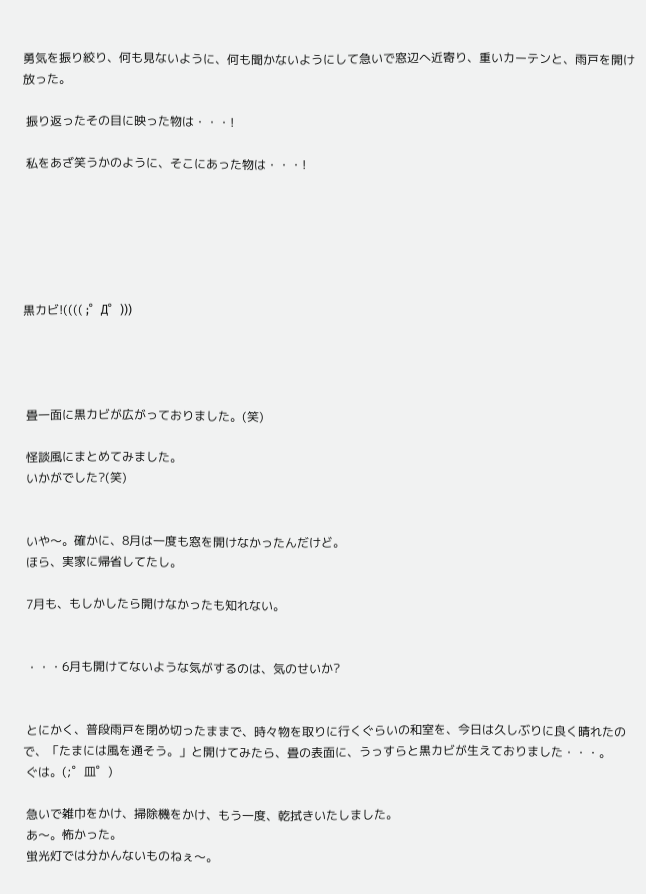勇気を振り絞り、何も見ないように、何も聞かないようにして急いで窓辺へ近寄り、重いカーテンと、雨戸を開け放った。

 振り返ったその目に映った物は・・・!

 私をあざ笑うかのように、そこにあった物は・・・!






黒カビ!(((( ;゜Д゜)))




 畳一面に黒カビが広がっておりました。(笑)

 怪談風にまとめてみました。
 いかがでした?(笑)


 いや〜。確かに、8月は一度も窓を開けなかったんだけど。
 ほら、実家に帰省してたし。

 7月も、もしかしたら開けなかったも知れない。


 ・・・6月も開けてないような気がするのは、気のせいか?


 とにかく、普段雨戸を閉め切ったままで、時々物を取りに行くぐらいの和室を、今日は久しぶりに良く晴れたので、「たまには風を通そう。」と開けてみたら、畳の表面に、うっすらと黒カビが生えておりました・・・。
 ぐは。(;゜皿゜)

 急いで雑巾をかけ、掃除機をかけ、もう一度、乾拭きいたしました。
 あ〜。怖かった。
 蛍光灯では分かんないものねぇ〜。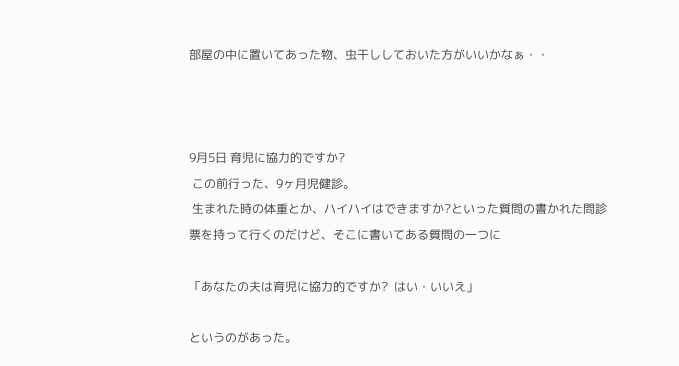部屋の中に置いてあった物、虫干ししておいた方がいいかなぁ・・



9月5日 育児に協力的ですか?
 この前行った、9ヶ月児健診。
 生まれた時の体重とか、ハイハイはできますか?といった質問の書かれた問診票を持って行くのだけど、そこに書いてある質問の一つに

「あなたの夫は育児に協力的ですか?  はい・いいえ」

というのがあった。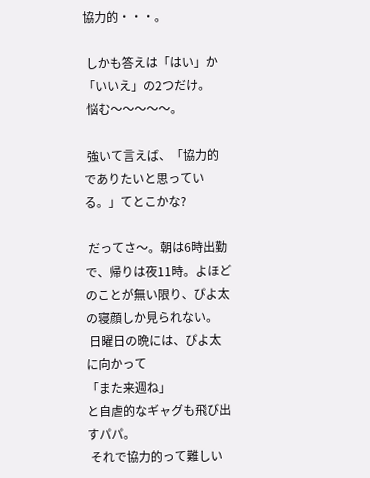協力的・・・。

 しかも答えは「はい」か「いいえ」の2つだけ。
 悩む〜〜〜〜〜。

 強いて言えば、「協力的でありたいと思っている。」てとこかな?

 だってさ〜。朝は6時出勤で、帰りは夜11時。よほどのことが無い限り、ぴよ太の寝顔しか見られない。
 日曜日の晩には、ぴよ太に向かって
「また来週ね」
と自虐的なギャグも飛び出すパパ。
 それで協力的って難しい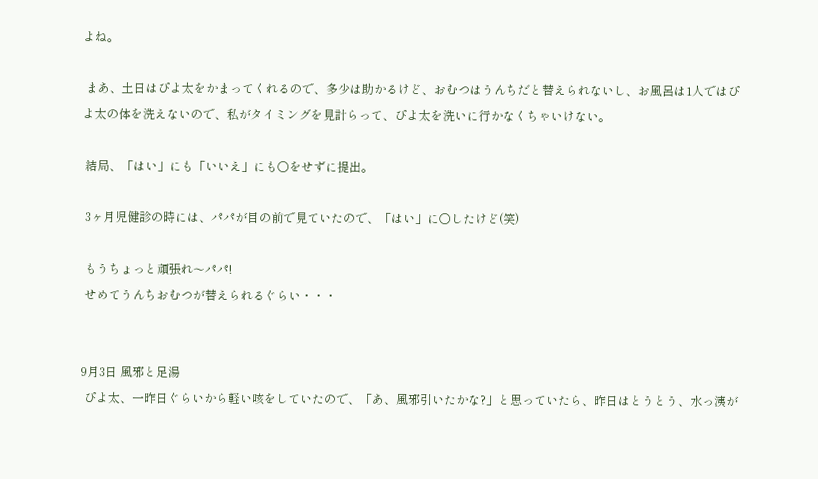よね。

 まあ、土日はぴよ太をかまってくれるので、多少は助かるけど、おむつはうんちだと替えられないし、お風呂は1人ではぴよ太の体を洗えないので、私がタイミングを見計らって、ぴよ太を洗いに行かなくちゃいけない。

 結局、「はい」にも「いいえ」にも○をせずに提出。

 3ヶ月児健診の時には、パパが目の前で見ていたので、「はい」に○したけど(笑)

 もうちょっと頑張れ〜パパ!
 せめてうんちおむつが替えられるぐらい・・・


9月3日 風邪と足湯
 ぴよ太、一昨日ぐらいから軽い咳をしていたので、「あ、風邪引いたかな?」と思っていたら、昨日はとうとう、水っ洟が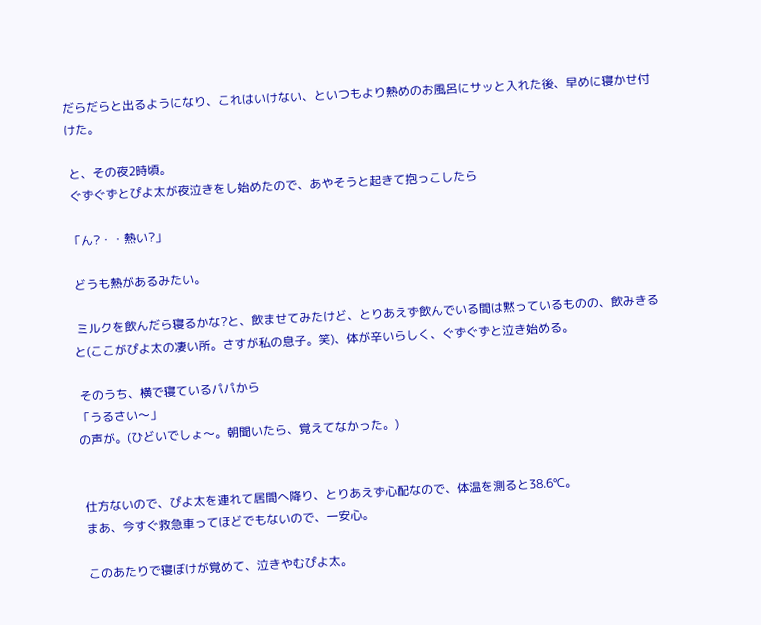だらだらと出るようになり、これはいけない、といつもより熱めのお風呂にサッと入れた後、早めに寝かせ付けた。

 と、その夜2時頃。
 ぐずぐずとぴよ太が夜泣きをし始めたので、あやそうと起きて抱っこしたら

「ん?・・熱い?」

 どうも熱があるみたい。

 ミルクを飲んだら寝るかな?と、飲ませてみたけど、とりあえず飲んでいる間は黙っているものの、飲みきると(ここがぴよ太の凄い所。さすが私の息子。笑)、体が辛いらしく、ぐずぐずと泣き始める。

 そのうち、横で寝ているパパから
「うるさい〜」
の声が。(ひどいでしょ〜。朝聞いたら、覚えてなかった。)


 仕方ないので、ぴよ太を連れて居間へ降り、とりあえず心配なので、体温を測ると38.6℃。
 まあ、今すぐ救急車ってほどでもないので、一安心。

 このあたりで寝ぼけが覚めて、泣きやむぴよ太。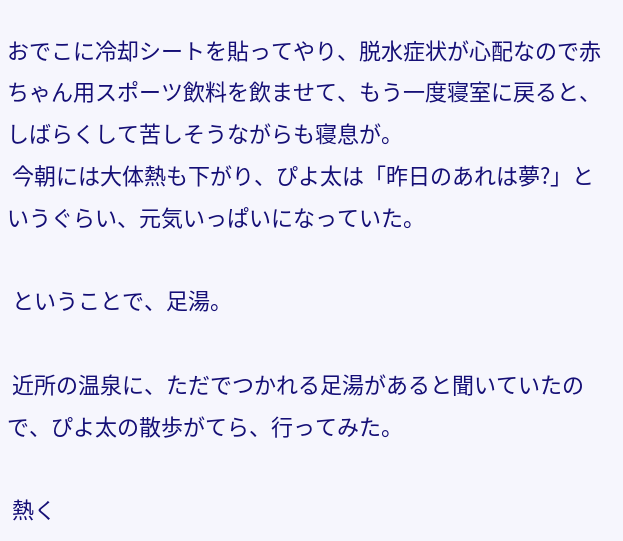おでこに冷却シートを貼ってやり、脱水症状が心配なので赤ちゃん用スポーツ飲料を飲ませて、もう一度寝室に戻ると、しばらくして苦しそうながらも寝息が。
 今朝には大体熱も下がり、ぴよ太は「昨日のあれは夢?」というぐらい、元気いっぱいになっていた。

 ということで、足湯。

 近所の温泉に、ただでつかれる足湯があると聞いていたので、ぴよ太の散歩がてら、行ってみた。

 熱く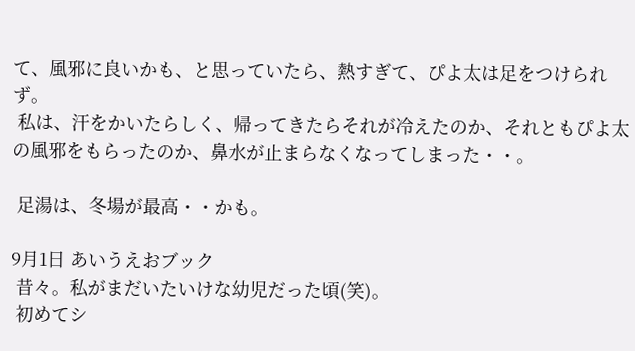て、風邪に良いかも、と思っていたら、熱すぎて、ぴよ太は足をつけられず。
 私は、汗をかいたらしく、帰ってきたらそれが冷えたのか、それともぴよ太の風邪をもらったのか、鼻水が止まらなくなってしまった・・。

 足湯は、冬場が最高・・かも。

9月1日 あいうえおブック
 昔々。私がまだいたいけな幼児だった頃(笑)。
 初めてシ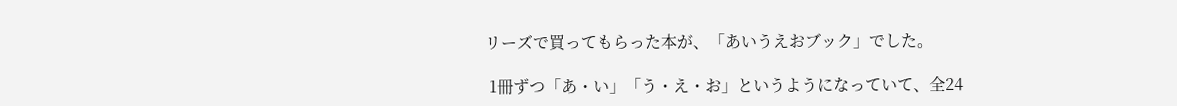リーズで買ってもらった本が、「あいうえおブック」でした。

 1冊ずつ「あ・い」「う・え・お」というようになっていて、全24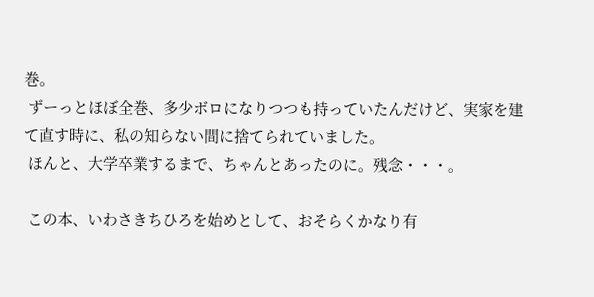巻。
 ずーっとほぼ全巻、多少ボロになりつつも持っていたんだけど、実家を建て直す時に、私の知らない間に捨てられていました。
 ほんと、大学卒業するまで、ちゃんとあったのに。残念・・・。

 この本、いわさきちひろを始めとして、おそらくかなり有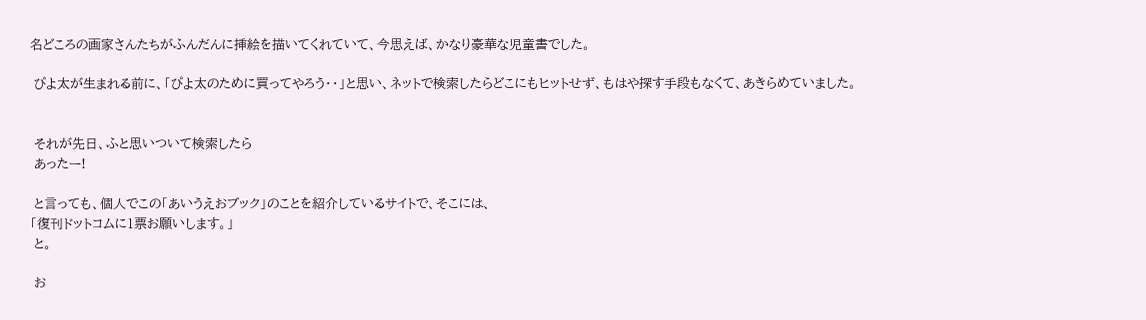名どころの画家さんたちがふんだんに挿絵を描いてくれていて、今思えば、かなり豪華な児童書でした。

 ぴよ太が生まれる前に、「ぴよ太のために買ってやろう・・」と思い、ネットで検索したらどこにもヒットせず、もはや探す手段もなくて、あきらめていました。


 それが先日、ふと思いついて検索したら
 あったー!

 と言っても、個人でこの「あいうえおブック」のことを紹介しているサイトで、そこには、
「復刊ドットコムに1票お願いします。」
 と。

 お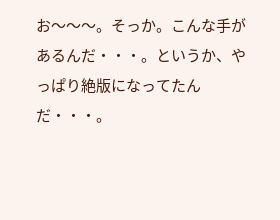お〜〜〜。そっか。こんな手があるんだ・・・。というか、やっぱり絶版になってたんだ・・・。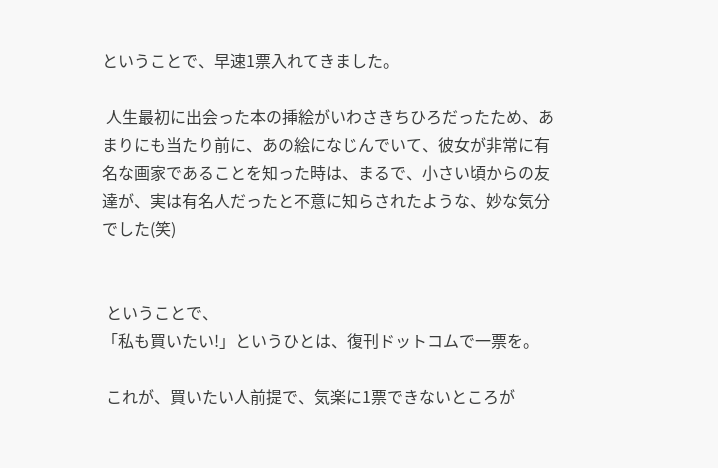ということで、早速1票入れてきました。

 人生最初に出会った本の挿絵がいわさきちひろだったため、あまりにも当たり前に、あの絵になじんでいて、彼女が非常に有名な画家であることを知った時は、まるで、小さい頃からの友達が、実は有名人だったと不意に知らされたような、妙な気分でした(笑)


 ということで、
「私も買いたい!」というひとは、復刊ドットコムで一票を。

 これが、買いたい人前提で、気楽に1票できないところが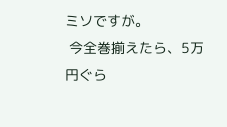ミソですが。
 今全巻揃えたら、5万円ぐら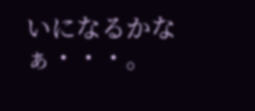いになるかなぁ・・・。